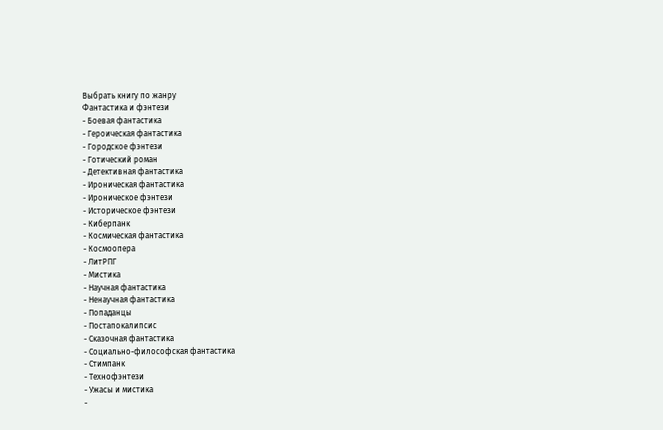Выбрать книгу по жанру
Фантастика и фэнтези
- Боевая фантастика
- Героическая фантастика
- Городское фэнтези
- Готический роман
- Детективная фантастика
- Ироническая фантастика
- Ироническое фэнтези
- Историческое фэнтези
- Киберпанк
- Космическая фантастика
- Космоопера
- ЛитРПГ
- Мистика
- Научная фантастика
- Ненаучная фантастика
- Попаданцы
- Постапокалипсис
- Сказочная фантастика
- Социально-философская фантастика
- Стимпанк
- Технофэнтези
- Ужасы и мистика
-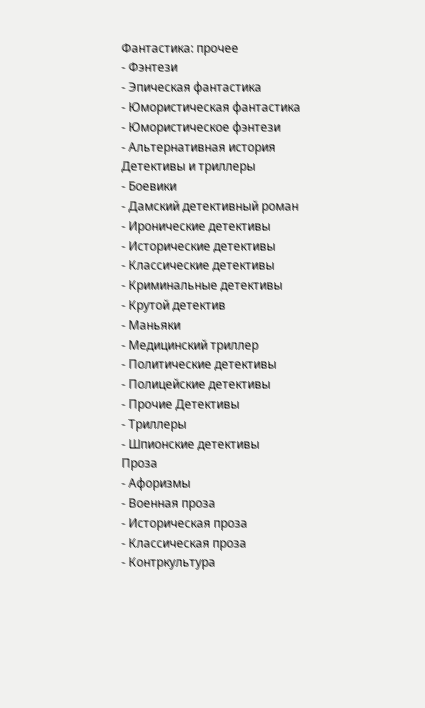Фантастика: прочее
- Фэнтези
- Эпическая фантастика
- Юмористическая фантастика
- Юмористическое фэнтези
- Альтернативная история
Детективы и триллеры
- Боевики
- Дамский детективный роман
- Иронические детективы
- Исторические детективы
- Классические детективы
- Криминальные детективы
- Крутой детектив
- Маньяки
- Медицинский триллер
- Политические детективы
- Полицейские детективы
- Прочие Детективы
- Триллеры
- Шпионские детективы
Проза
- Афоризмы
- Военная проза
- Историческая проза
- Классическая проза
- Контркультура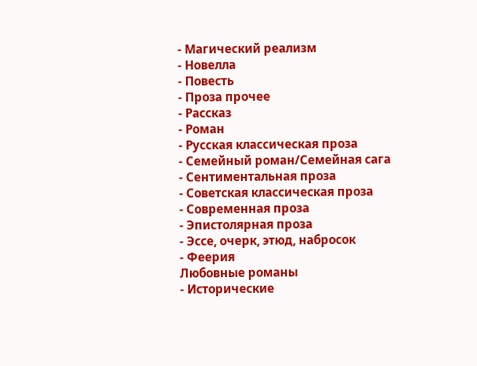- Магический реализм
- Новелла
- Повесть
- Проза прочее
- Рассказ
- Роман
- Русская классическая проза
- Семейный роман/Семейная сага
- Сентиментальная проза
- Советская классическая проза
- Современная проза
- Эпистолярная проза
- Эссе, очерк, этюд, набросок
- Феерия
Любовные романы
- Исторические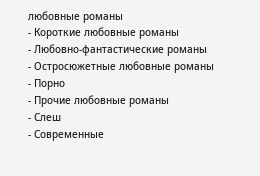любовные романы
- Короткие любовные романы
- Любовно-фантастические романы
- Остросюжетные любовные романы
- Порно
- Прочие любовные романы
- Слеш
- Современные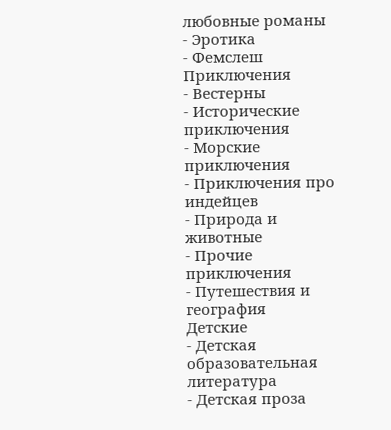любовные романы
- Эротика
- Фемслеш
Приключения
- Вестерны
- Исторические приключения
- Морские приключения
- Приключения про индейцев
- Природа и животные
- Прочие приключения
- Путешествия и география
Детские
- Детская образовательная литература
- Детская проза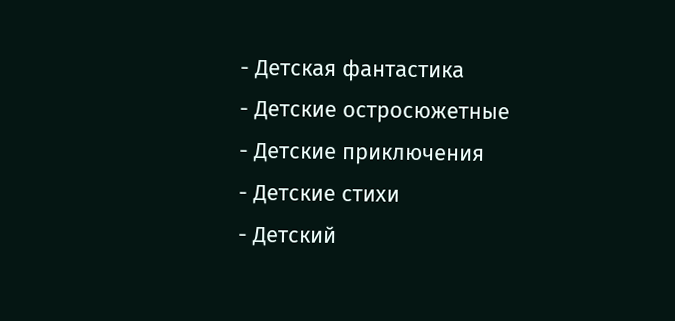- Детская фантастика
- Детские остросюжетные
- Детские приключения
- Детские стихи
- Детский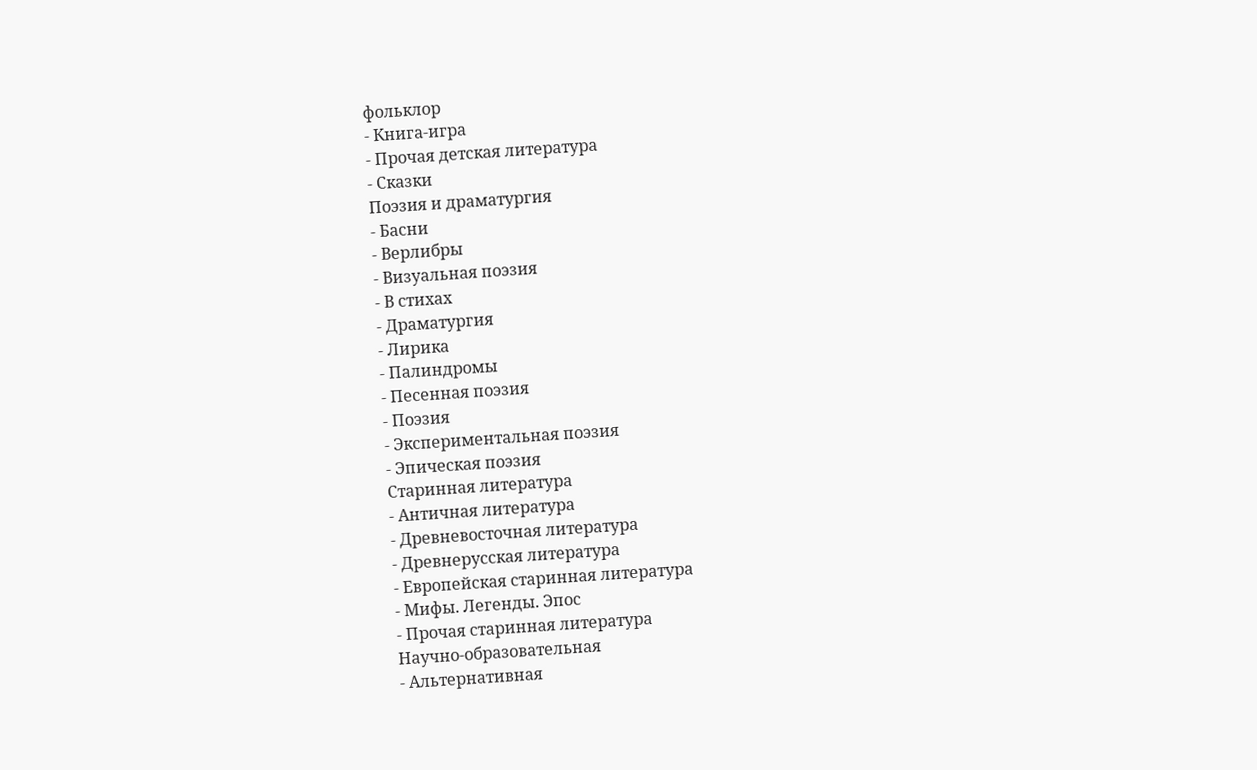фольклор
- Книга-игра
- Прочая детская литература
- Сказки
Поэзия и драматургия
- Басни
- Верлибры
- Визуальная поэзия
- В стихах
- Драматургия
- Лирика
- Палиндромы
- Песенная поэзия
- Поэзия
- Экспериментальная поэзия
- Эпическая поэзия
Старинная литература
- Античная литература
- Древневосточная литература
- Древнерусская литература
- Европейская старинная литература
- Мифы. Легенды. Эпос
- Прочая старинная литература
Научно-образовательная
- Альтернативная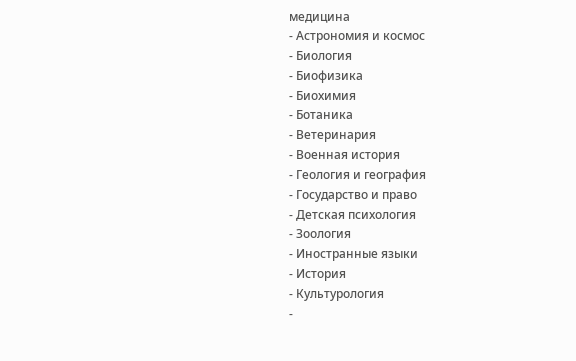медицина
- Астрономия и космос
- Биология
- Биофизика
- Биохимия
- Ботаника
- Ветеринария
- Военная история
- Геология и география
- Государство и право
- Детская психология
- Зоология
- Иностранные языки
- История
- Культурология
-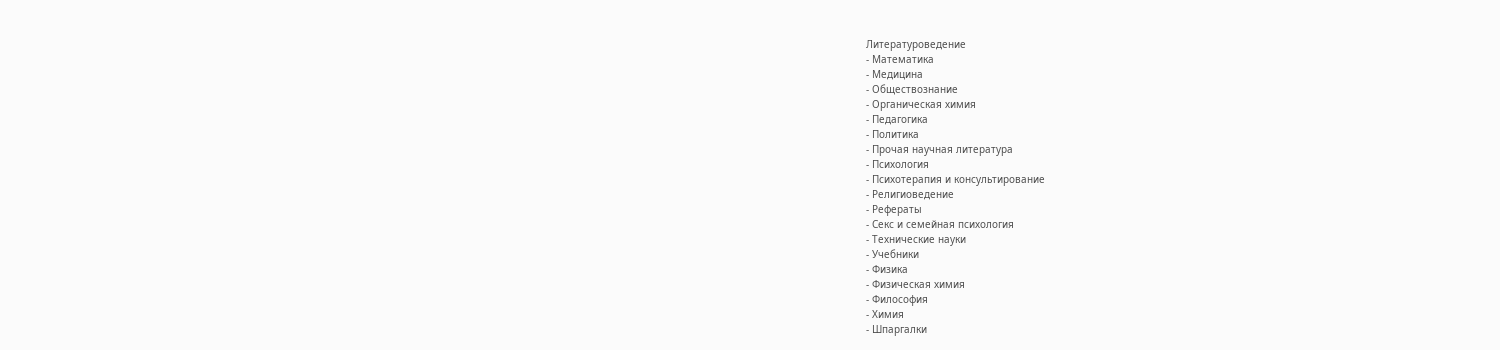Литературоведение
- Математика
- Медицина
- Обществознание
- Органическая химия
- Педагогика
- Политика
- Прочая научная литература
- Психология
- Психотерапия и консультирование
- Религиоведение
- Рефераты
- Секс и семейная психология
- Технические науки
- Учебники
- Физика
- Физическая химия
- Философия
- Химия
- Шпаргалки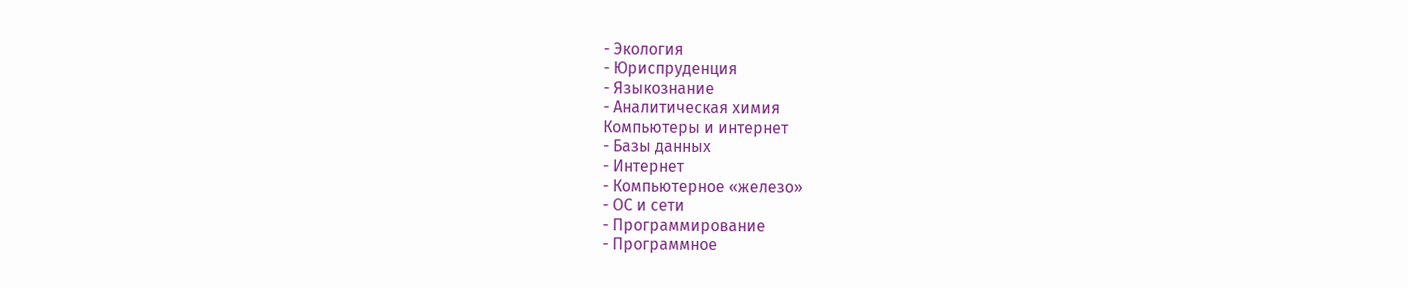- Экология
- Юриспруденция
- Языкознание
- Аналитическая химия
Компьютеры и интернет
- Базы данных
- Интернет
- Компьютерное «железо»
- ОС и сети
- Программирование
- Программное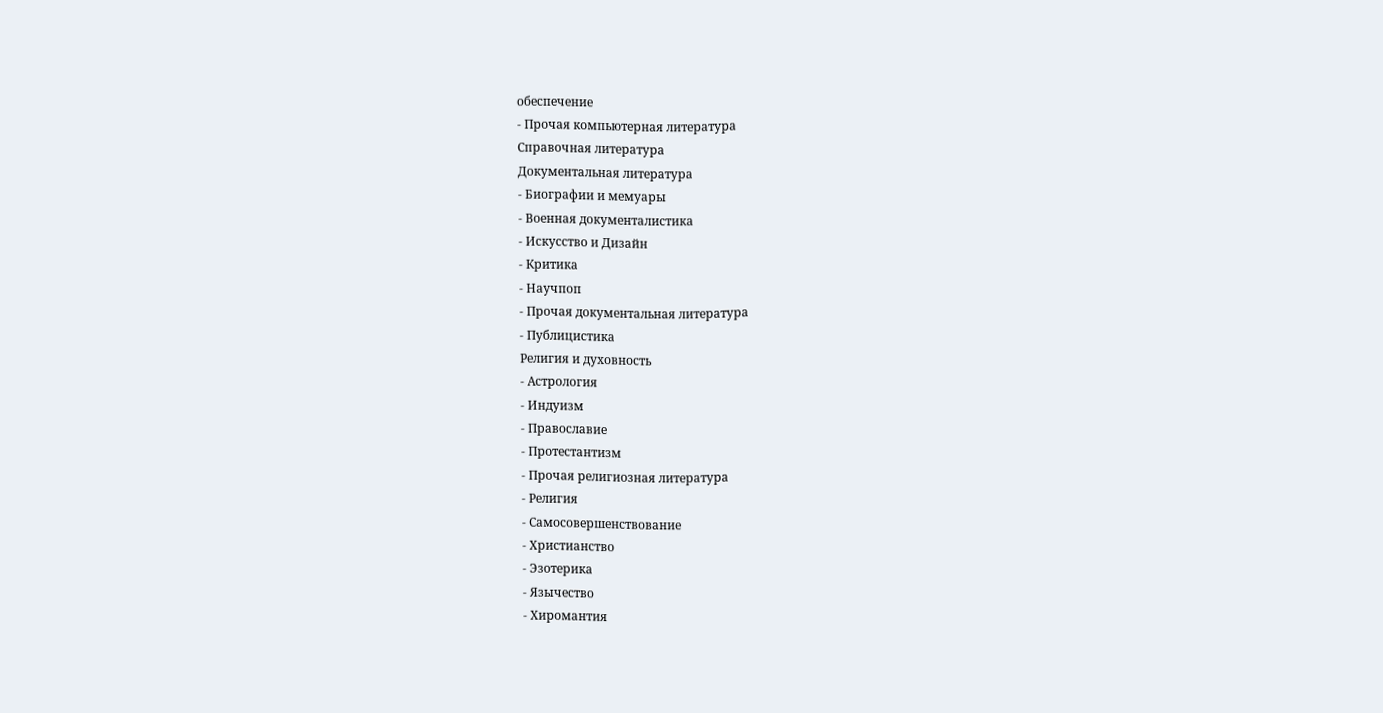обеспечение
- Прочая компьютерная литература
Справочная литература
Документальная литература
- Биографии и мемуары
- Военная документалистика
- Искусство и Дизайн
- Критика
- Научпоп
- Прочая документальная литература
- Публицистика
Религия и духовность
- Астрология
- Индуизм
- Православие
- Протестантизм
- Прочая религиозная литература
- Религия
- Самосовершенствование
- Христианство
- Эзотерика
- Язычество
- Хиромантия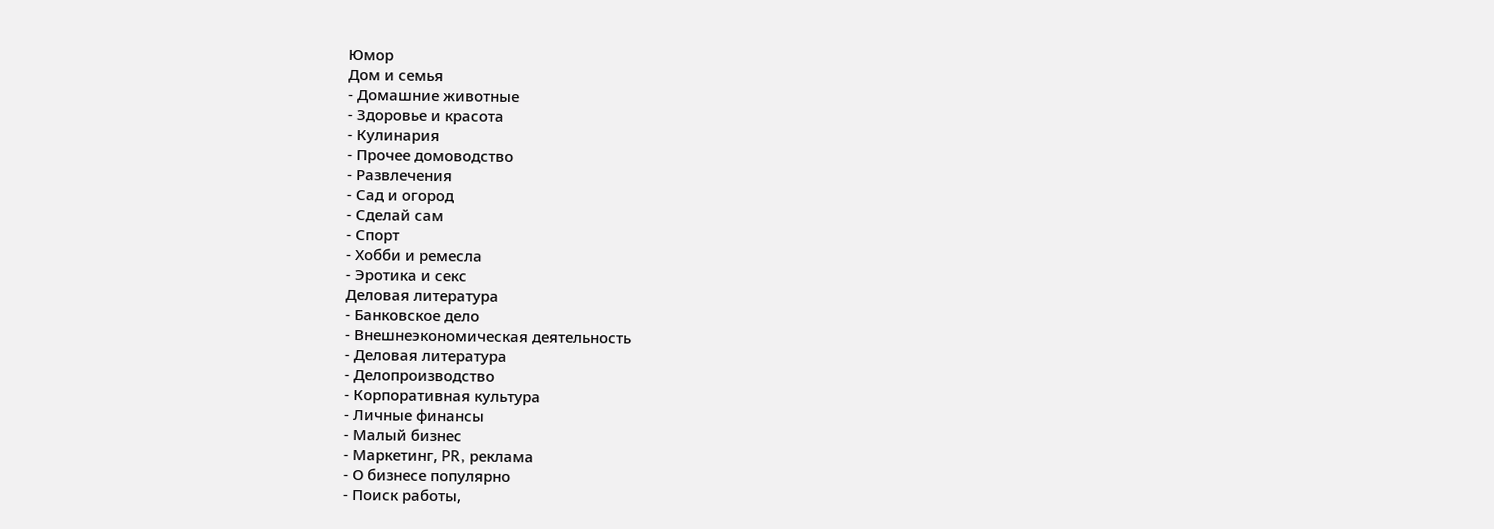Юмор
Дом и семья
- Домашние животные
- Здоровье и красота
- Кулинария
- Прочее домоводство
- Развлечения
- Сад и огород
- Сделай сам
- Спорт
- Хобби и ремесла
- Эротика и секс
Деловая литература
- Банковское дело
- Внешнеэкономическая деятельность
- Деловая литература
- Делопроизводство
- Корпоративная культура
- Личные финансы
- Малый бизнес
- Маркетинг, PR, реклама
- О бизнесе популярно
- Поиск работы,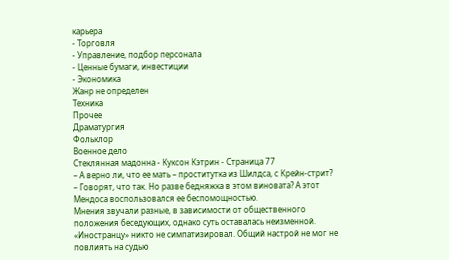карьера
- Торговля
- Управление, подбор персонала
- Ценные бумаги, инвестиции
- Экономика
Жанр не определен
Техника
Прочее
Драматургия
Фольклор
Военное дело
Стеклянная мадонна - Куксон Кэтрин - Страница 77
– А верно ли, что ее мать – проститутка из Шилдса, с Крейн-стрит?
– Говорят, что так. Но разве бедняжка в этом виновата? А этот Мендоса воспользовался ее беспомощностью.
Мнения звучали разные, в зависимости от общественного положения беседующих, однако суть оставалась неизменной. «Иностранцу» никто не симпатизировал. Общий настрой не мог не повлиять на судью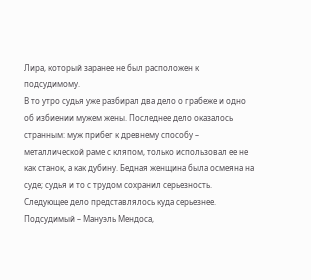Лира, который заранее не был расположен к подсудимому.
В то утро судья уже разбирал два дело о грабеже и одно об избиении мужем жены. Последнее дело оказалось странным: муж прибег к древнему способу – металлической раме с кляпом, только использовал ее не как станок, а как дубину. Бедная женщина была осмеяна на суде; судья и то с трудом сохранил серьезность.
Следующее дело представлялось куда серьезнее. Подсудимый – Мануэль Мендоса,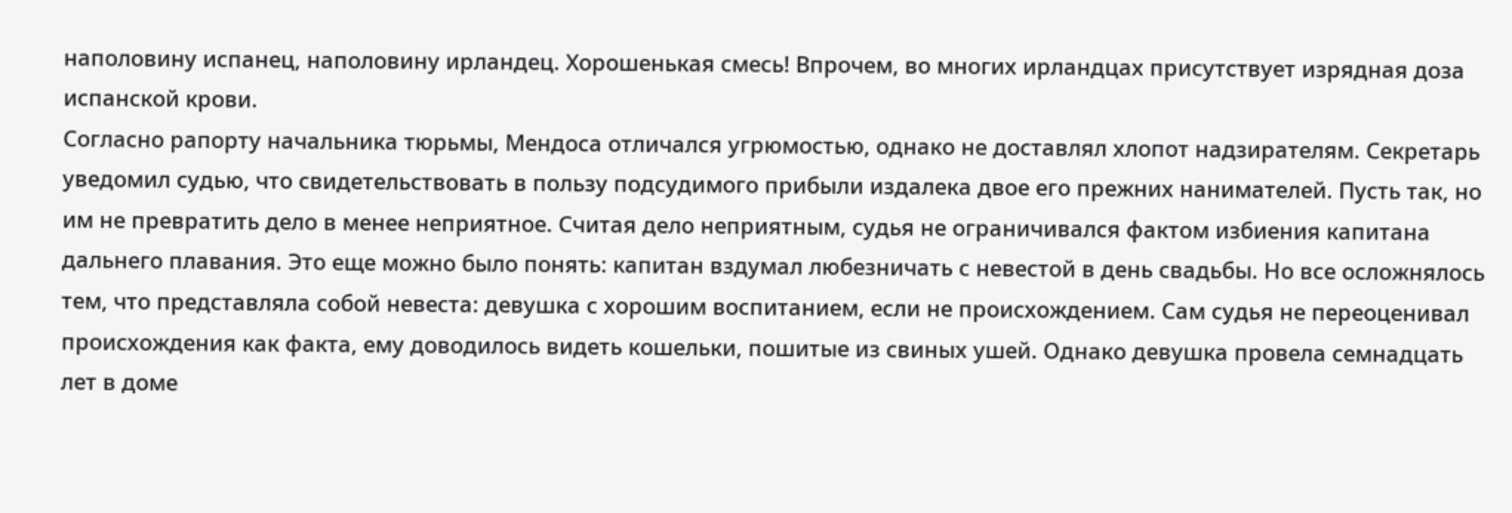наполовину испанец, наполовину ирландец. Хорошенькая смесь! Впрочем, во многих ирландцах присутствует изрядная доза испанской крови.
Согласно рапорту начальника тюрьмы, Мендоса отличался угрюмостью, однако не доставлял хлопот надзирателям. Секретарь уведомил судью, что свидетельствовать в пользу подсудимого прибыли издалека двое его прежних нанимателей. Пусть так, но им не превратить дело в менее неприятное. Считая дело неприятным, судья не ограничивался фактом избиения капитана дальнего плавания. Это еще можно было понять: капитан вздумал любезничать с невестой в день свадьбы. Но все осложнялось тем, что представляла собой невеста: девушка с хорошим воспитанием, если не происхождением. Сам судья не переоценивал происхождения как факта, ему доводилось видеть кошельки, пошитые из свиных ушей. Однако девушка провела семнадцать лет в доме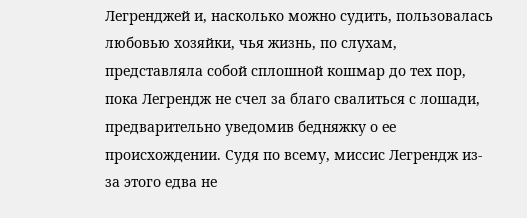Легренджей и, насколько можно судить, пользовалась любовью хозяйки, чья жизнь, по слухам, представляла собой сплошной кошмар до тех пор, пока Легрендж не счел за благо свалиться с лошади, предварительно уведомив бедняжку о ее происхождении. Судя по всему, миссис Легрендж из-за этого едва не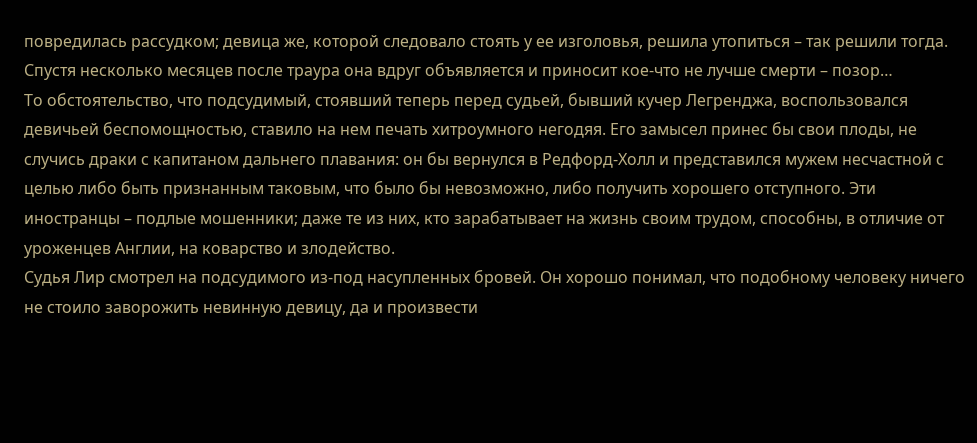повредилась рассудком; девица же, которой следовало стоять у ее изголовья, решила утопиться – так решили тогда. Спустя несколько месяцев после траура она вдруг объявляется и приносит кое-что не лучше смерти – позор…
То обстоятельство, что подсудимый, стоявший теперь перед судьей, бывший кучер Легренджа, воспользовался девичьей беспомощностью, ставило на нем печать хитроумного негодяя. Его замысел принес бы свои плоды, не случись драки с капитаном дальнего плавания: он бы вернулся в Редфорд-Холл и представился мужем несчастной с целью либо быть признанным таковым, что было бы невозможно, либо получить хорошего отступного. Эти иностранцы – подлые мошенники; даже те из них, кто зарабатывает на жизнь своим трудом, способны, в отличие от уроженцев Англии, на коварство и злодейство.
Судья Лир смотрел на подсудимого из-под насупленных бровей. Он хорошо понимал, что подобному человеку ничего не стоило заворожить невинную девицу, да и произвести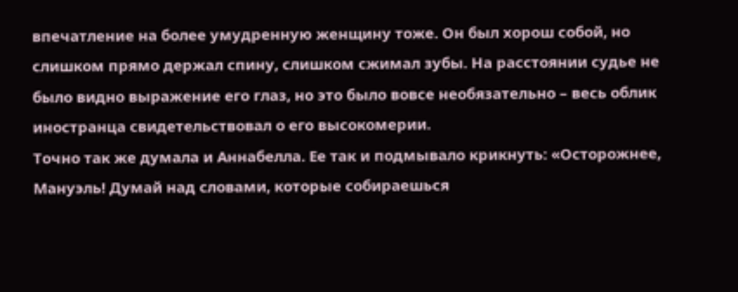впечатление на более умудренную женщину тоже. Он был хорош собой, но слишком прямо держал спину, слишком сжимал зубы. На расстоянии судье не было видно выражение его глаз, но это было вовсе необязательно – весь облик иностранца свидетельствовал о его высокомерии.
Точно так же думала и Аннабелла. Ее так и подмывало крикнуть: «Осторожнее, Мануэль! Думай над словами, которые собираешься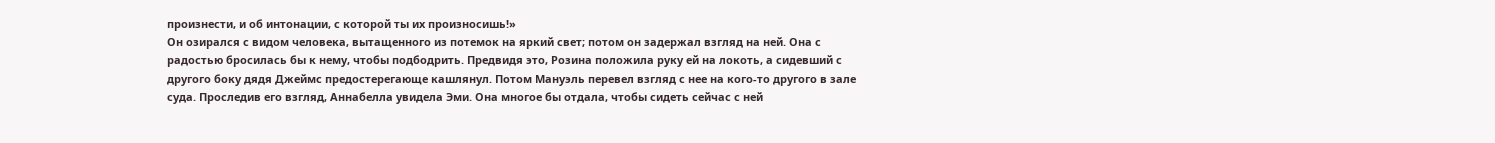произнести, и об интонации, с которой ты их произносишь!»
Он озирался с видом человека, вытащенного из потемок на яркий свет; потом он задержал взгляд на ней. Она с радостью бросилась бы к нему, чтобы подбодрить. Предвидя это, Розина положила руку ей на локоть, а сидевший с другого боку дядя Джеймс предостерегающе кашлянул. Потом Мануэль перевел взгляд с нее на кого-то другого в зале суда. Проследив его взгляд, Аннабелла увидела Эми. Она многое бы отдала, чтобы сидеть сейчас с ней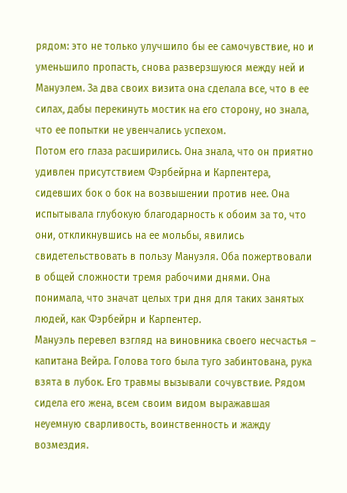рядом: это не только улучшило бы ее самочувствие, но и уменьшило пропасть, снова разверзшуюся между ней и Мануэлем. За два своих визита она сделала все, что в ее силах, дабы перекинуть мостик на его сторону, но знала, что ее попытки не увенчались успехом.
Потом его глаза расширились. Она знала, что он приятно удивлен присутствием Фэрбейрна и Карпентера, сидевших бок о бок на возвышении против нее. Она испытывала глубокую благодарность к обоим за то, что они, откликнувшись на ее мольбы, явились свидетельствовать в пользу Мануэля. Оба пожертвовали в общей сложности тремя рабочими днями. Она понимала, что значат целых три дня для таких занятых людей, как Фэрбейрн и Карпентер.
Мануэль перевел взгляд на виновника своего несчастья – капитана Вейра. Голова того была туго забинтована, рука взята в лубок. Его травмы вызывали сочувствие. Рядом сидела его жена, всем своим видом выражавшая неуемную сварливость, воинственность и жажду возмездия.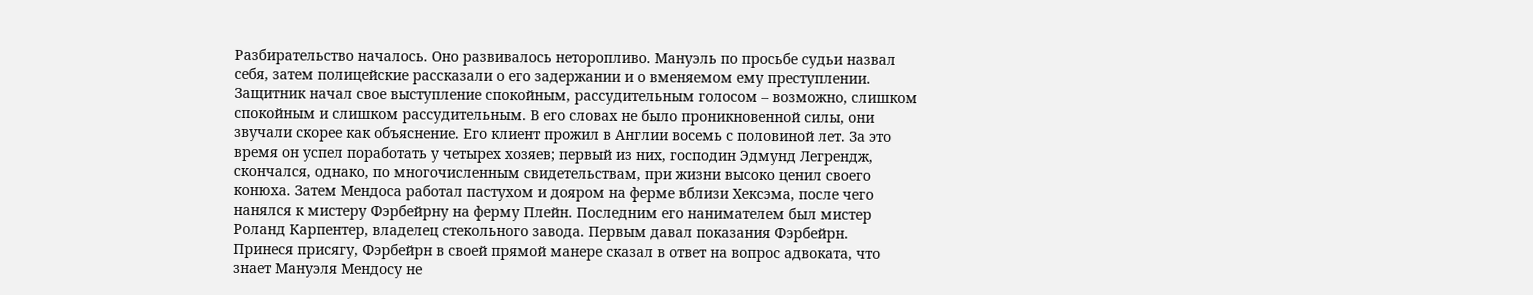Разбирательство началось. Оно развивалось неторопливо. Мануэль по просьбе судьи назвал себя, затем полицейские рассказали о его задержании и о вменяемом ему преступлении.
Защитник начал свое выступление спокойным, рассудительным голосом – возможно, слишком спокойным и слишком рассудительным. В его словах не было проникновенной силы, они звучали скорее как объяснение. Его клиент прожил в Англии восемь с половиной лет. За это время он успел поработать у четырех хозяев; первый из них, господин Эдмунд Легрендж, скончался, однако, по многочисленным свидетельствам, при жизни высоко ценил своего конюха. Затем Мендоса работал пастухом и дояром на ферме вблизи Хексэма, после чего нанялся к мистеру Фэрбейрну на ферму Плейн. Последним его нанимателем был мистер Роланд Карпентер, владелец стекольного завода. Первым давал показания Фэрбейрн.
Принеся присягу, Фэрбейрн в своей прямой манере сказал в ответ на вопрос адвоката, что знает Мануэля Мендосу не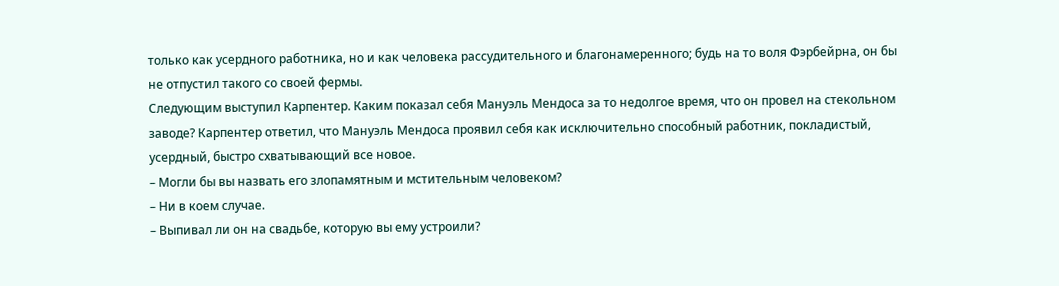только как усердного работника, но и как человека рассудительного и благонамеренного; будь на то воля Фэрбейрна, он бы не отпустил такого со своей фермы.
Следующим выступил Карпентер. Каким показал себя Мануэль Мендоса за то недолгое время, что он провел на стекольном заводе? Карпентер ответил, что Мануэль Мендоса проявил себя как исключительно способный работник, покладистый, усердный, быстро схватывающий все новое.
– Могли бы вы назвать его злопамятным и мстительным человеком?
– Ни в коем случае.
– Выпивал ли он на свадьбе, которую вы ему устроили?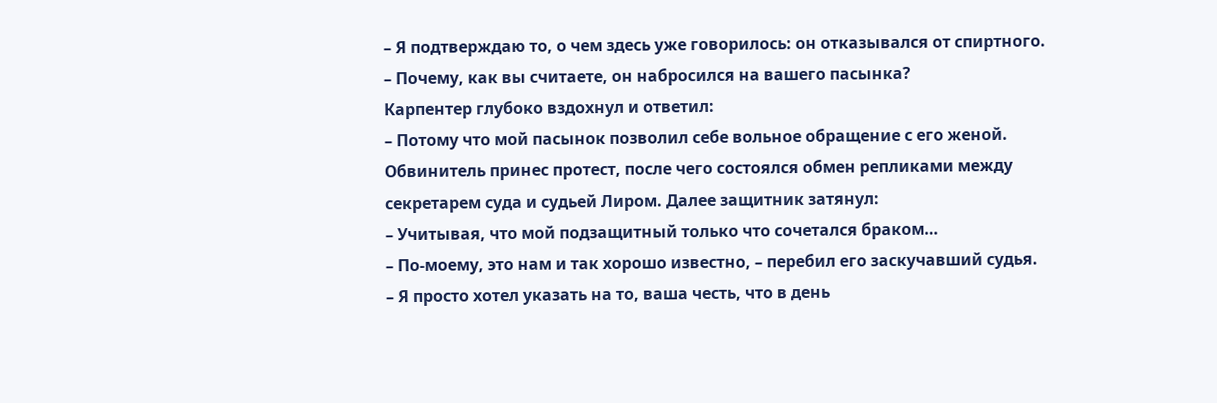– Я подтверждаю то, о чем здесь уже говорилось: он отказывался от спиртного.
– Почему, как вы считаете, он набросился на вашего пасынка?
Карпентер глубоко вздохнул и ответил:
– Потому что мой пасынок позволил себе вольное обращение с его женой.
Обвинитель принес протест, после чего состоялся обмен репликами между секретарем суда и судьей Лиром. Далее защитник затянул:
– Учитывая, что мой подзащитный только что сочетался браком…
– По-моему, это нам и так хорошо известно, – перебил его заскучавший судья.
– Я просто хотел указать на то, ваша честь, что в день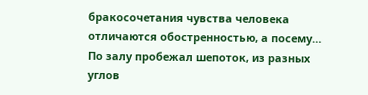бракосочетания чувства человека отличаются обостренностью, а посему…
По залу пробежал шепоток, из разных углов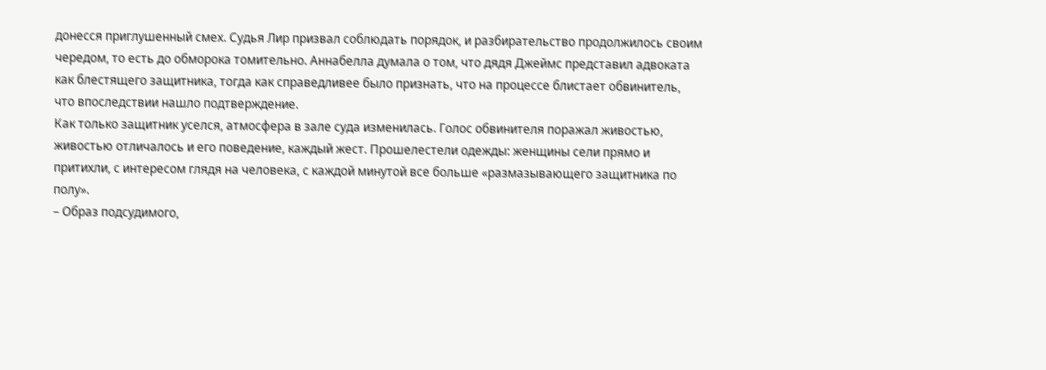донесся приглушенный смех. Судья Лир призвал соблюдать порядок, и разбирательство продолжилось своим чередом, то есть до обморока томительно. Аннабелла думала о том, что дядя Джеймс представил адвоката как блестящего защитника, тогда как справедливее было признать, что на процессе блистает обвинитель, что впоследствии нашло подтверждение.
Как только защитник уселся, атмосфера в зале суда изменилась. Голос обвинителя поражал живостью, живостью отличалось и его поведение, каждый жест. Прошелестели одежды: женщины сели прямо и притихли, с интересом глядя на человека, с каждой минутой все больше «размазывающего защитника по полу».
– Образ подсудимого,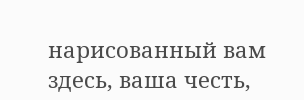нарисованный вам здесь, ваша честь,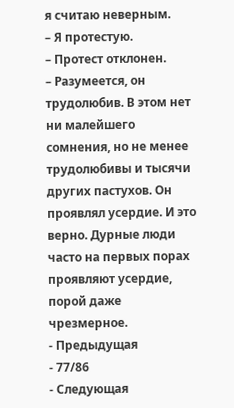я считаю неверным.
– Я протестую.
– Протест отклонен.
– Разумеется, он трудолюбив. В этом нет ни малейшего сомнения, но не менее трудолюбивы и тысячи других пастухов. Он проявлял усердие. И это верно. Дурные люди часто на первых порах проявляют усердие, порой даже чрезмерное.
- Предыдущая
- 77/86
- Следующая